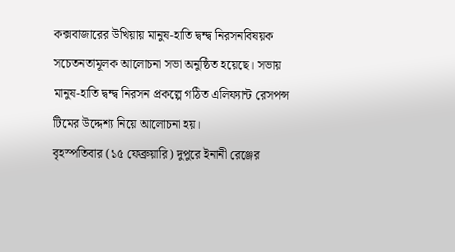কক্সবাজারের উখিয়ায় মানুষ-হাতি দ্বন্দ্ব নিরসনবিষয়ক সচেতনতামূলক আলোচনা সভা অনুষ্ঠিত হয়েছে। সভায় মানুষ-হাতি দ্বন্দ্ব নিরসন প্রকল্পে গঠিত এলিফ্যান্ট রেসপন্স টিমের উদ্দেশ্য নিয়ে আলোচনা হয়।
বৃহস্পতিবার (১৫ ফেব্রুয়ারি) দুপুরে ইনানী রেঞ্জের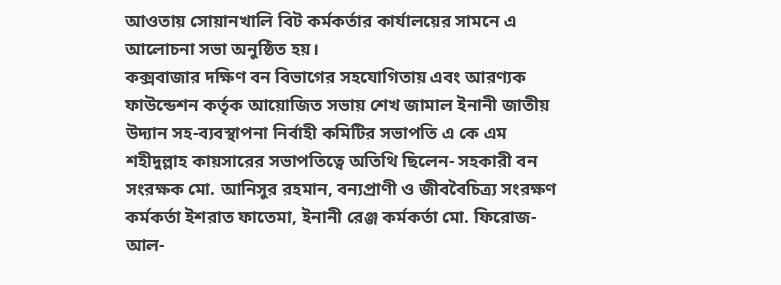আওতায় সোয়ানখালি বিট কর্মকর্তার কার্যালয়ের সামনে এ আলোচনা সভা অনুষ্ঠিত হয়।
কক্সবাজার দক্ষিণ বন বিভাগের সহযোগিতায় এবং আরণ্যক ফাউন্ডেশন কর্তৃক আয়োজিত সভায় শেখ জামাল ইনানী জাতীয় উদ্যান সহ-ব্যবস্থাপনা নির্বাহী কমিটির সভাপতি এ কে এম শহীদুল্লাহ কায়সারের সভাপতিত্বে অতিথি ছিলেন- সহকারী বন সংরক্ষক মো. আনিসুর রহমান, বন্যপ্রাণী ও জীববৈচিত্র্য সংরক্ষণ কর্মকর্তা ইশরাত ফাতেমা, ইনানী রেঞ্জ কর্মকর্তা মো. ফিরোজ-আল-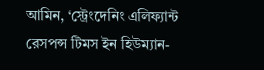আমিন, ‘স্ট্রেংদেনিং এলিফ্যান্ট রেসপন্স টিমস ইন হিউম্যান-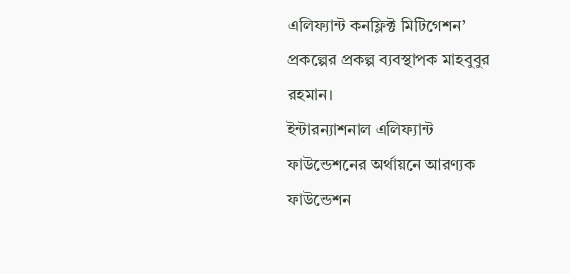এলিফ্যান্ট কনফ্লিক্ট মিটিগেশন’ প্রকল্পের প্রকল্প ব্যবস্থাপক মাহবুবুর রহমান।
ইন্টারন্যাশনাল এলিফ্যান্ট ফাউন্ডেশনের অর্থায়নে আরণ্যক ফাউন্ডেশন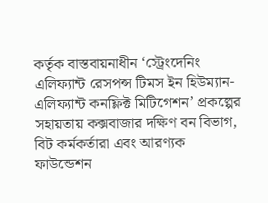কর্তৃক বাস্তবায়নাধীন ‘স্ট্রেংদেনিং এলিফ্যান্ট রেসপন্স টিমস ইন হিউম্যান- এলিফ্যান্ট কনফ্লিক্ট মিটিগেশন’ প্রকল্পের সহায়তায় কক্সবাজার দক্ষিণ বন বিভাগ, বিট কর্মকর্তারা এবং আরণ্যক ফাউন্ডেশন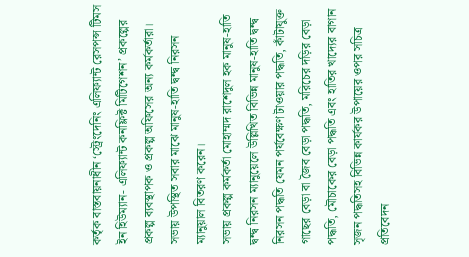কর্তৃক বাস্তবায়নাধীন ‘স্ট্রেংদেনিং এলিফ্যান্ট রেসপন্স টিমস ইন হিউম্যান- এলিফ্যান্ট কনফ্লিক্ট মিটিগেশন’ প্রকল্পের প্রকল্প ব্যবস্থাপক ও প্রকল্প অফিসের অন্য কর্মকর্তারা। সভায় উপস্থিত সবার মাঝে মানুষ-হাতি দ্বন্দ্ব নিরসন ম্যানুয়াল বিতরণ করেন।
সভায় প্রকল্প কর্মকর্তা মোহাম্মদ রাশেদুল হক মানুষ-হাতি দ্বন্দ্ব নিরসন ম্যানুয়েলে উল্লিখিত বিভিন্ন মানুষ-হাতি দ্বন্দ্ব নিরসন পদ্ধতি যেমন পর্যবেক্ষণ টাওয়ার পদ্ধতি, কাঁটাযুক্ত গাছের বেড়া বা জৈব বেড়া পদ্ধতি, মরিচের দড়ির বেড়া পদ্ধতি, মৌচাকের বেড়া পদ্ধতি এবং হাতির খাদ্যের বাগান সৃজন পদ্ধতিসহ বিভিন্ন কার্যকর উপায়ের ওপর সচিত্র প্রতিবেদন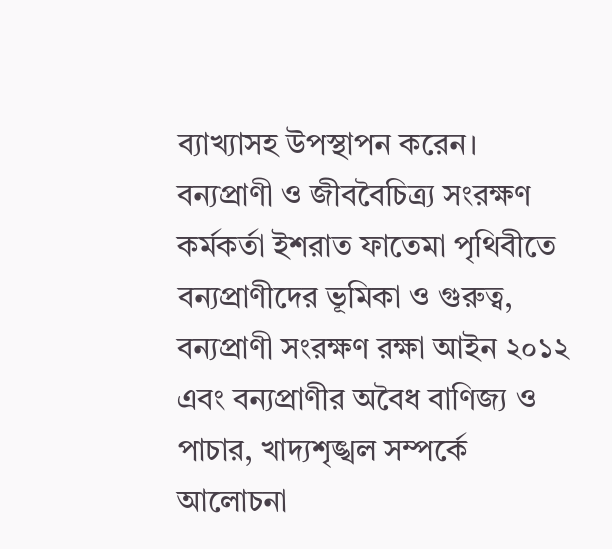ব্যাখ্যাসহ উপস্থাপন করেন।
বন্যপ্রাণী ও জীববৈচিত্র্য সংরক্ষণ কর্মকর্তা ইশরাত ফাতেমা পৃথিবীতে বন্যপ্রাণীদের ভূমিকা ও গুরুত্ব, বন্যপ্রাণী সংরক্ষণ রক্ষা আইন ২০১২ এবং বন্যপ্রাণীর অবৈধ বাণিজ্য ও পাচার, খাদ্যশৃঙ্খল সম্পর্কে আলোচনা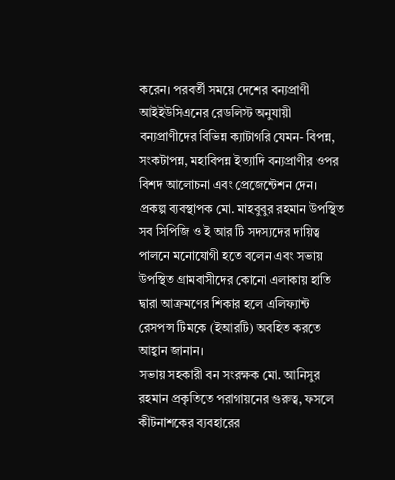করেন। পরবর্তী সময়ে দেশের বন্যপ্রাণী আইইউসিএনের রেডলিস্ট অনুযায়ী বন্যপ্রাণীদের বিভিন্ন ক্যাটাগরি যেমন- বিপন্ন, সংকটাপন্ন, মহাবিপন্ন ইত্যাদি বন্যপ্রাণীর ওপর বিশদ আলোচনা এবং প্রেজেন্টেশন দেন।
প্রকল্প ব্যবস্থাপক মো. মাহবুবুর রহমান উপস্থিত সব সিপিজি ও ই আর টি সদস্যদের দায়িত্ব পালনে মনোযোগী হতে বলেন এবং সভায় উপস্থিত গ্রামবাসীদের কোনো এলাকায় হাতি দ্বারা আক্রমণের শিকার হলে এলিফ্যান্ট রেসপন্স টিমকে (ইআরটি) অবহিত করতে আহ্বান জানান।
সভায় সহকারী বন সংরক্ষক মো. আনিসুর রহমান প্রকৃতিতে পরাগায়নের গুরুত্ব, ফসলে কীটনাশকের ব্যবহারের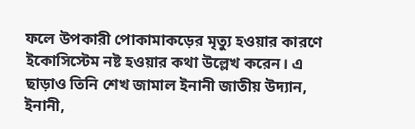ফলে উপকারী পোকামাকড়ের মৃত্যু হওয়ার কারণে ইকোসিস্টেম নষ্ট হওয়ার কথা উল্লেখ করেন। এ ছাড়াও তিনি শেখ জামাল ইনানী জাতীয় উদ্যান, ইনানী,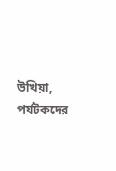উখিয়া, পর্যটকদের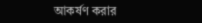আকর্ষণ করার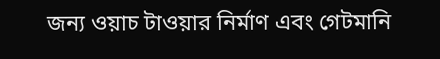জন্য ওয়াচ টাওয়ার নির্মাণ এবং গেটমানি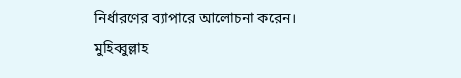নির্ধারণের ব্যাপারে আলোচনা করেন।
মুহিব্বুল্লাহ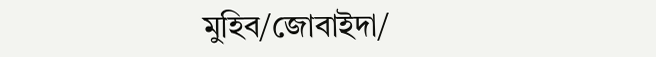মুহিব/জোবাইদা/